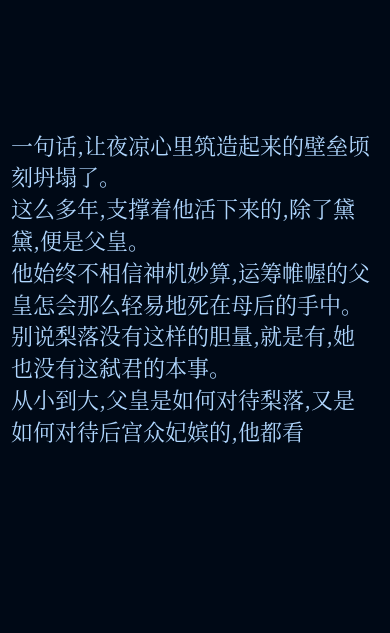一句话,让夜凉心里筑造起来的壁垒顷刻坍塌了。
这么多年,支撑着他活下来的,除了黛黛,便是父皇。
他始终不相信神机妙算,运筹帷幄的父皇怎会那么轻易地死在母后的手中。
别说梨落没有这样的胆量,就是有,她也没有这弑君的本事。
从小到大,父皇是如何对待梨落,又是如何对待后宫众妃嫔的,他都看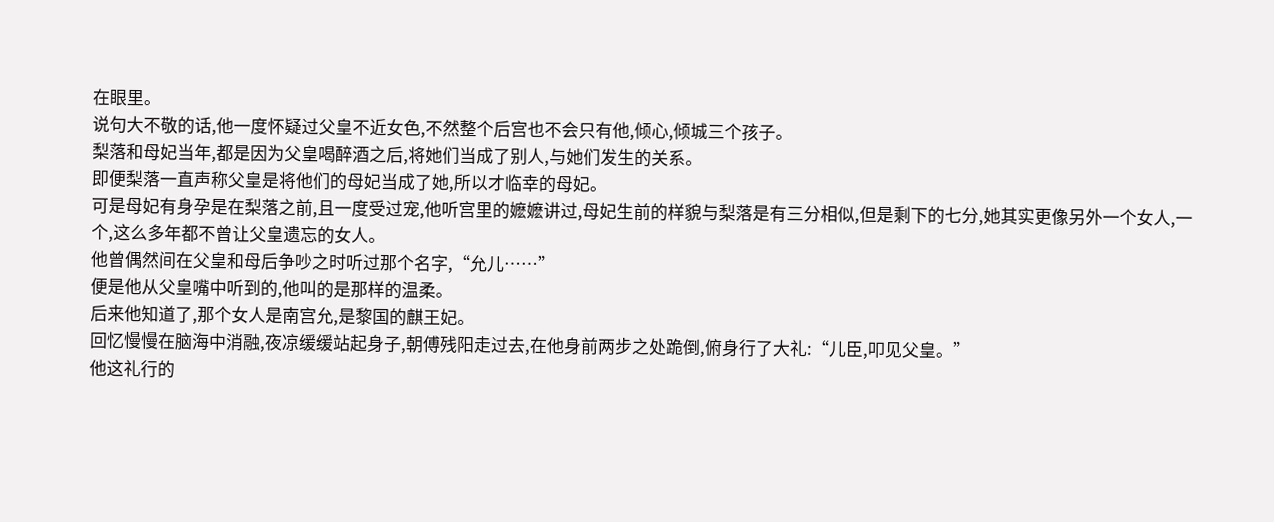在眼里。
说句大不敬的话,他一度怀疑过父皇不近女色,不然整个后宫也不会只有他,倾心,倾城三个孩子。
梨落和母妃当年,都是因为父皇喝醉酒之后,将她们当成了别人,与她们发生的关系。
即便梨落一直声称父皇是将他们的母妃当成了她,所以才临幸的母妃。
可是母妃有身孕是在梨落之前,且一度受过宠,他听宫里的嬷嬷讲过,母妃生前的样貌与梨落是有三分相似,但是剩下的七分,她其实更像另外一个女人,一个,这么多年都不曾让父皇遗忘的女人。
他曾偶然间在父皇和母后争吵之时听过那个名字,“允儿……”
便是他从父皇嘴中听到的,他叫的是那样的温柔。
后来他知道了,那个女人是南宫允,是黎国的麒王妃。
回忆慢慢在脑海中消融,夜凉缓缓站起身子,朝傅残阳走过去,在他身前两步之处跪倒,俯身行了大礼:“儿臣,叩见父皇。”
他这礼行的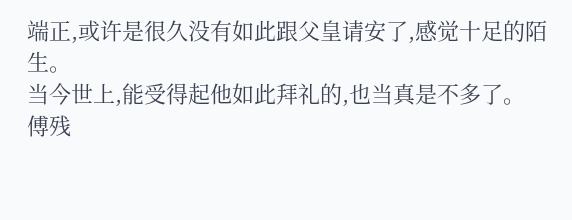端正,或许是很久没有如此跟父皇请安了,感觉十足的陌生。
当今世上,能受得起他如此拜礼的,也当真是不多了。
傅残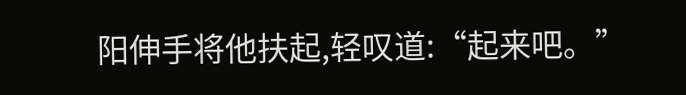阳伸手将他扶起,轻叹道:“起来吧。”